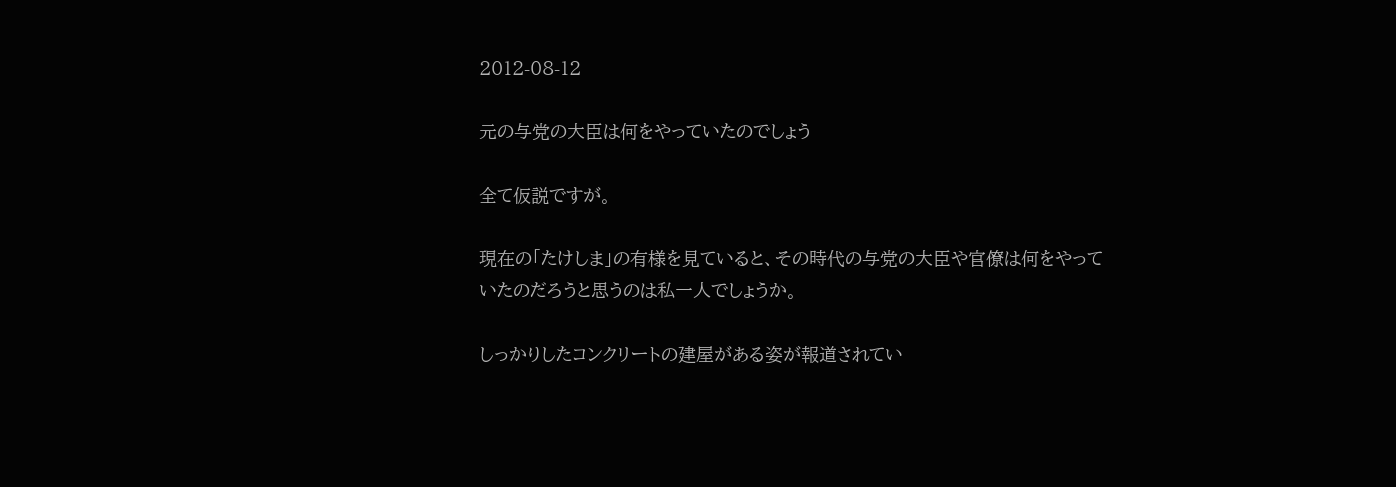2012-08-12

元の与党の大臣は何をやっていたのでしょう

全て仮説ですが。

現在の「たけしま」の有様を見ていると、その時代の与党の大臣や官僚は何をやっていたのだろうと思うのは私一人でしょうか。

しっかりしたコンクリートの建屋がある姿が報道されてい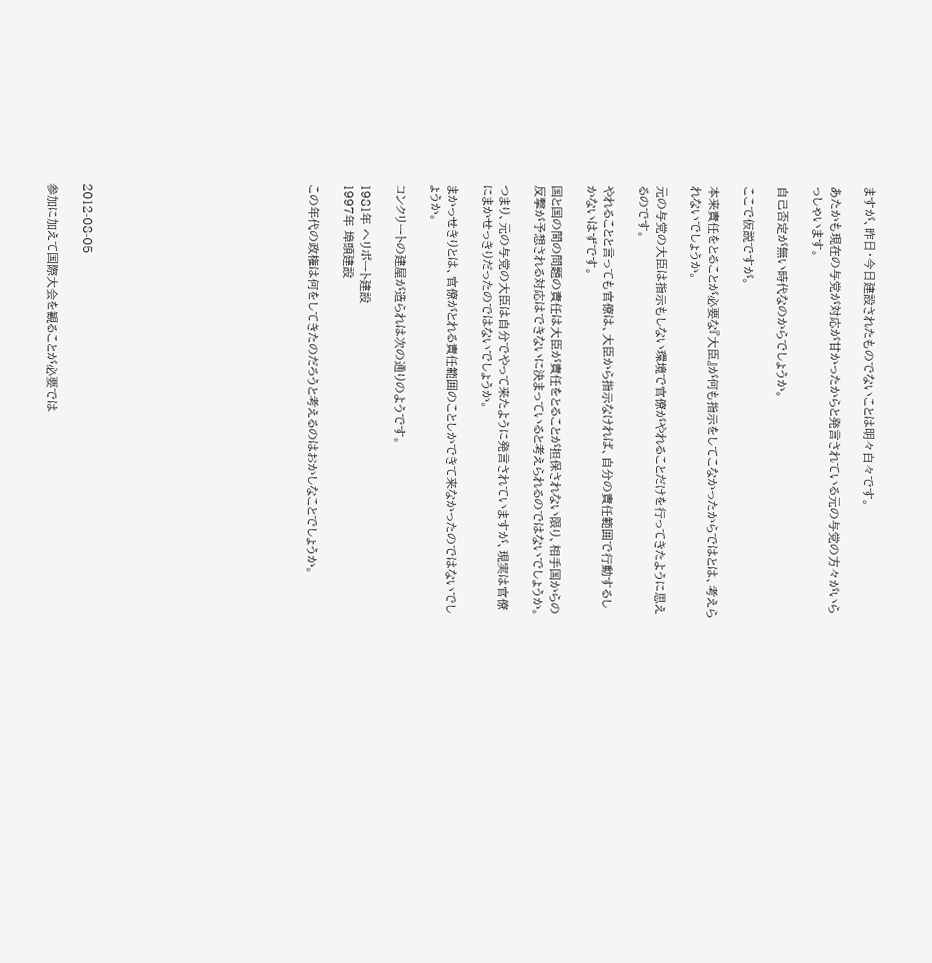ますが、昨日・今日建設されたものでないことは明々白々です。

あたかも現在の与党が対応が甘かったからと発言されている元の与党の方々がいらっしゃいます。

自己否定が無い時代なのからでしょうか。

ここで仮説ですが。

本来責任をとることが必要な『大臣』が何も指示をしてこなかったからではとは、考えられないでしょうか。

元の与党の大臣は指示もしない環境で官僚がやれることだけを行ってきたように思えるのです。

やれることと言っても官僚は、大臣から指示なければ、自分の責任範囲で行動するしかないはずです。

国と国の間の問題の責任は大臣が責任をとることが担保されない限り、相手国からの反撃が予想される対応はできないに決まっていると考えられるのではないでしょうか。

つまり、元の与党の大臣は自分でやって来たように発言されていますが、現実は官僚にまかせっきりだったのではないでしょうか。

まかっせきりとは、官僚がとれる責任範囲のことしかできて来なかったのではないでしょうか。

コンクリートの建屋が造られは次の通りのようです。

1981年 ヘリポート建設
1997年 埠頭建設

この年代の政権は何をしてきたのだろうと考えるのはおかしなことでしょうか。












2012-08-05

参加に加えて国際大会を観ることが必要では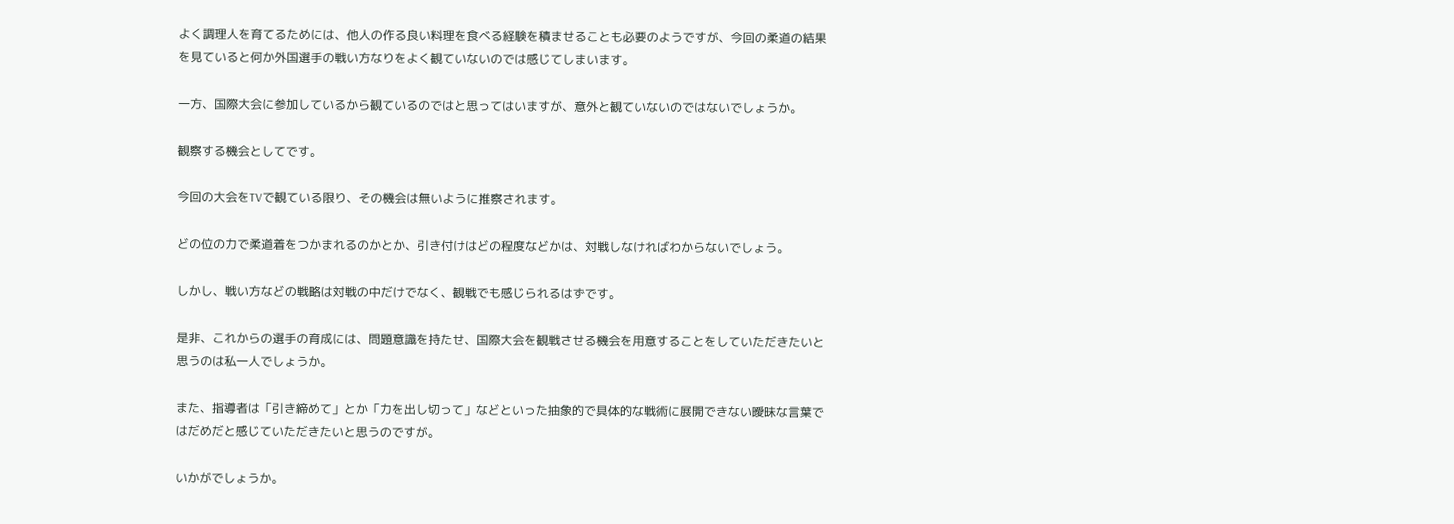よく調理人を育てるためには、他人の作る良い料理を食べる経験を積ませることも必要のようですが、今回の柔道の結果を見ていると何か外国選手の戦い方なりをよく観ていないのでは感じてしまいます。

一方、国際大会に参加しているから観ているのではと思ってはいますが、意外と観ていないのではないでしょうか。

観察する機会としてです。

今回の大会をTVで観ている限り、その機会は無いように推察されます。

どの位の力で柔道着をつかまれるのかとか、引き付けはどの程度などかは、対戦しなければわからないでしょう。

しかし、戦い方などの戦略は対戦の中だけでなく、観戦でも感じられるはずです。

是非、これからの選手の育成には、問題意識を持たせ、国際大会を観戦させる機会を用意することをしていただきたいと思うのは私一人でしょうか。

また、指導者は「引き締めて」とか「力を出し切って」などといった抽象的で具体的な戦術に展開できない曖昧な言葉ではだめだと感じていただきたいと思うのですが。

いかがでしょうか。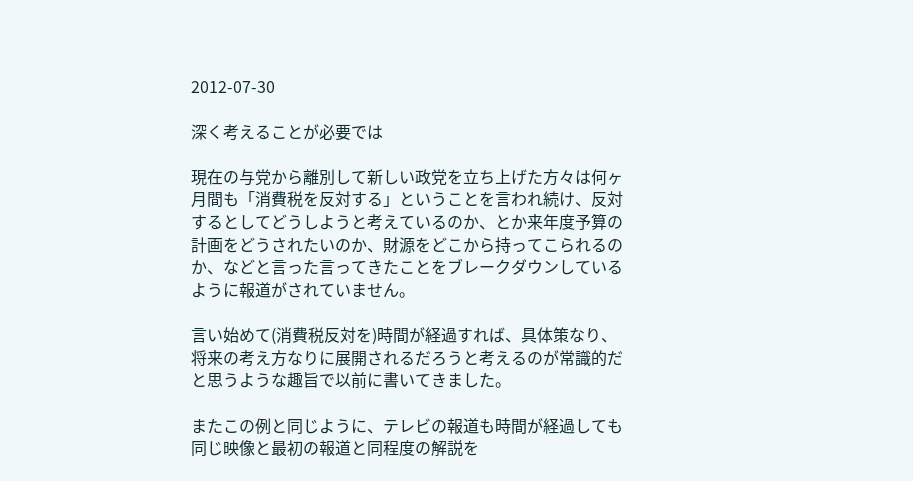2012-07-30

深く考えることが必要では

現在の与党から離別して新しい政党を立ち上げた方々は何ヶ月間も「消費税を反対する」ということを言われ続け、反対するとしてどうしようと考えているのか、とか来年度予算の計画をどうされたいのか、財源をどこから持ってこられるのか、などと言った言ってきたことをブレークダウンしているように報道がされていません。

言い始めて(消費税反対を)時間が経過すれば、具体策なり、将来の考え方なりに展開されるだろうと考えるのが常識的だと思うような趣旨で以前に書いてきました。

またこの例と同じように、テレビの報道も時間が経過しても同じ映像と最初の報道と同程度の解説を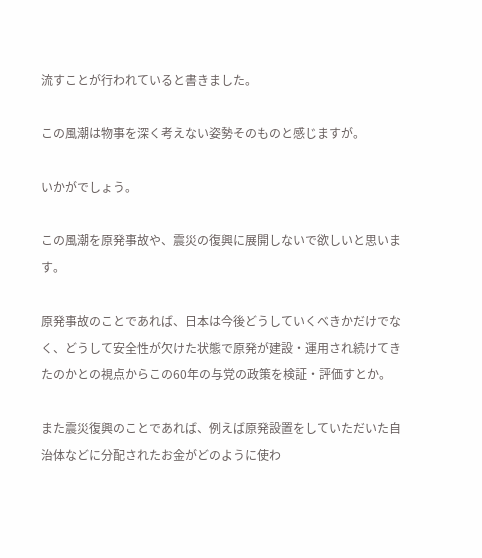流すことが行われていると書きました。

この風潮は物事を深く考えない姿勢そのものと感じますが。

いかがでしょう。

この風潮を原発事故や、震災の復興に展開しないで欲しいと思います。

原発事故のことであれば、日本は今後どうしていくべきかだけでなく、どうして安全性が欠けた状態で原発が建設・運用され続けてきたのかとの視点からこの60年の与党の政策を検証・評価すとか。

また震災復興のことであれば、例えば原発設置をしていただいた自治体などに分配されたお金がどのように使わ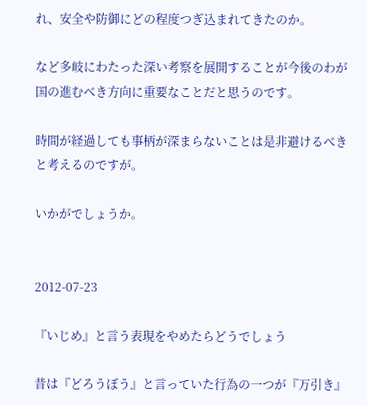れ、安全や防御にどの程度つぎ込まれてきたのか。

など多岐にわたった深い考察を展開することが今後のわが国の進むべき方向に重要なことだと思うのです。

時間が経過しても事柄が深まらないことは是非避けるべきと考えるのですが。

いかがでしょうか。


2012-07-23

『いじめ』と言う表現をやめたらどうでしょう

昔は『どろうぼう』と言っていた行為の一つが『万引き』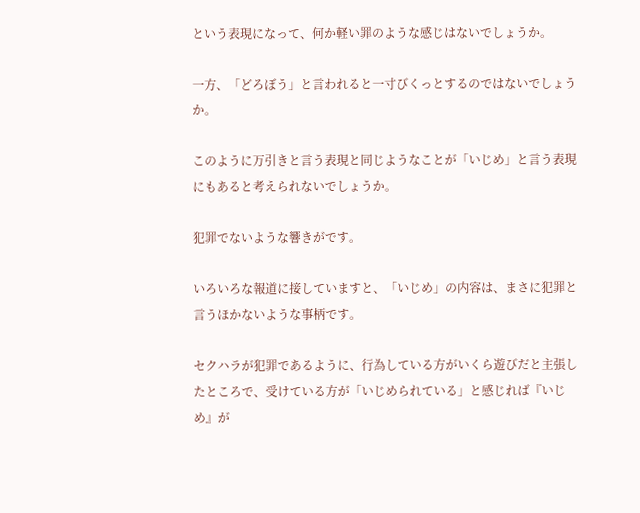という表現になって、何か軽い罪のような感じはないでしょうか。

一方、「どろぼう」と言われると一寸びくっとするのではないでしょうか。

このように万引きと言う表現と同じようなことが「いじめ」と言う表現にもあると考えられないでしょうか。

犯罪でないような響きがです。

いろいろな報道に接していますと、「いじめ」の内容は、まさに犯罪と言うほかないような事柄です。

セクハラが犯罪であるように、行為している方がいくら遊びだと主張したところで、受けている方が「いじめられている」と感じれば『いじめ』が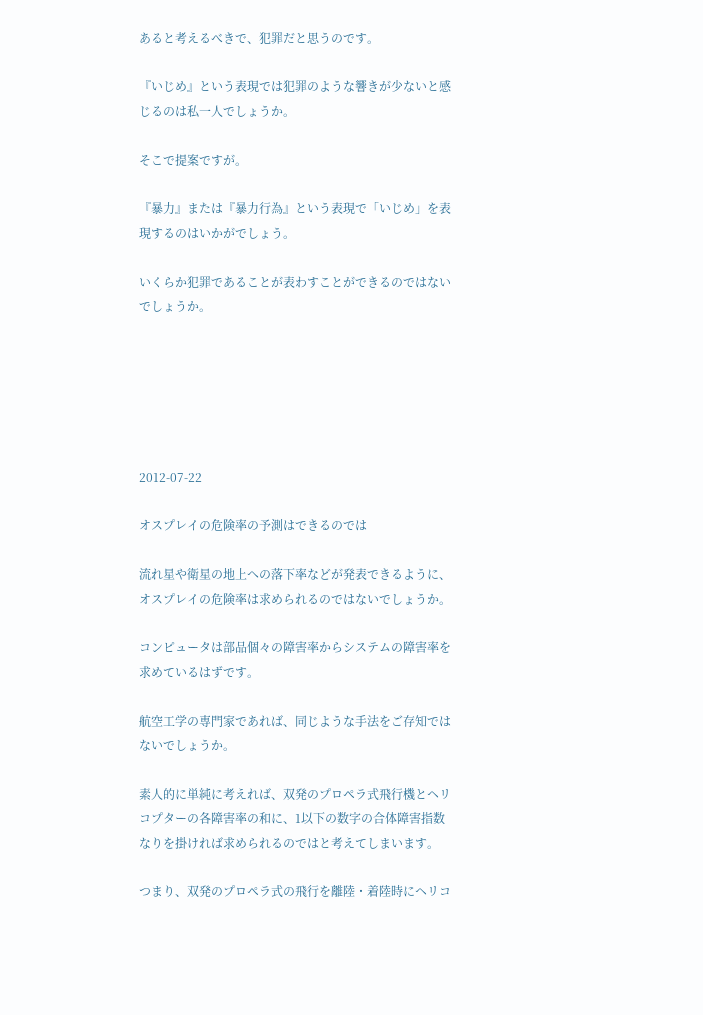あると考えるべきで、犯罪だと思うのです。

『いじめ』という表現では犯罪のような響きが少ないと感じるのは私一人でしょうか。

そこで提案ですが。

『暴力』または『暴力行為』という表現で「いじめ」を表現するのはいかがでしょう。

いくらか犯罪であることが表わすことができるのではないでしょうか。






2012-07-22

オスプレイの危険率の予測はできるのでは

流れ星や衛星の地上への落下率などが発表できるように、オスプレイの危険率は求められるのではないでしょうか。

コンピュータは部品個々の障害率からシステムの障害率を求めているはずです。

航空工学の専門家であれば、同じような手法をご存知ではないでしょうか。

素人的に単純に考えれば、双発のプロペラ式飛行機とヘリコプターの各障害率の和に、1以下の数字の合体障害指数なりを掛ければ求められるのではと考えてしまいます。

つまり、双発のプロペラ式の飛行を離陸・着陸時にヘリコ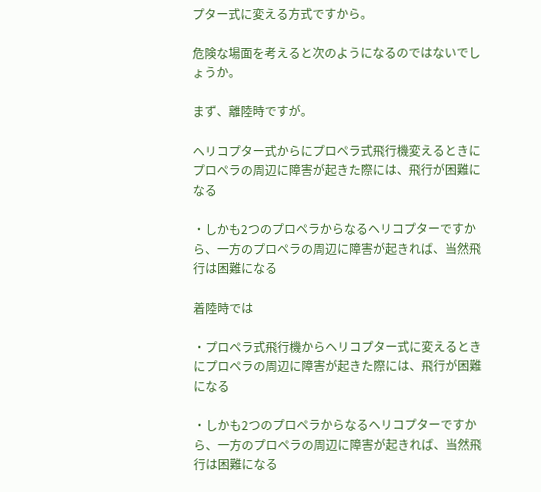プター式に変える方式ですから。

危険な場面を考えると次のようになるのではないでしょうか。

まず、離陸時ですが。

ヘリコプター式からにプロペラ式飛行機変えるときにプロペラの周辺に障害が起きた際には、飛行が困難になる

・しかも2つのプロペラからなるヘリコプターですから、一方のプロペラの周辺に障害が起きれば、当然飛行は困難になる

着陸時では

・プロペラ式飛行機からヘリコプター式に変えるときにプロペラの周辺に障害が起きた際には、飛行が困難になる

・しかも2つのプロペラからなるヘリコプターですから、一方のプロペラの周辺に障害が起きれば、当然飛行は困難になる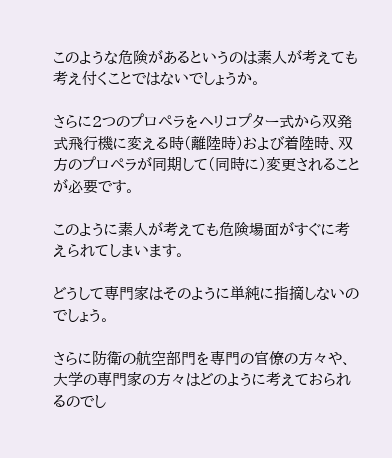このような危険があるというのは素人が考えても考え付くことではないでしょうか。

さらに2つのプロペラをヘリコプター式から双発式飛行機に変える時(離陸時)および着陸時、双方のプロペラが同期して(同時に)変更されることが必要です。

このように素人が考えても危険場面がすぐに考えられてしまいます。

どうして専門家はそのように単純に指摘しないのでしょう。

さらに防衛の航空部門を専門の官僚の方々や、大学の専門家の方々はどのように考えておられるのでし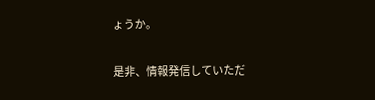ょうか。

是非、情報発信していただ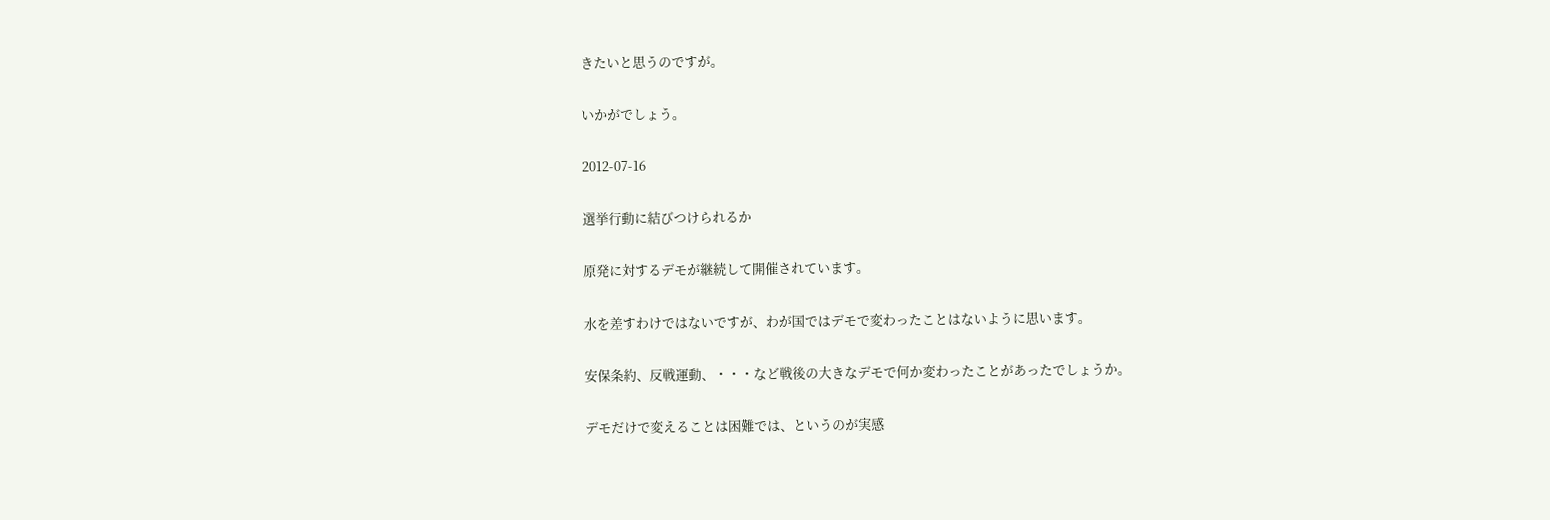きたいと思うのですが。

いかがでしょう。

2012-07-16

選挙行動に結びつけられるか

原発に対するデモが継続して開催されています。

水を差すわけではないですが、わが国ではデモで変わったことはないように思います。

安保条約、反戦運動、・・・など戦後の大きなデモで何か変わったことがあったでしょうか。

デモだけで変えることは困難では、というのが実感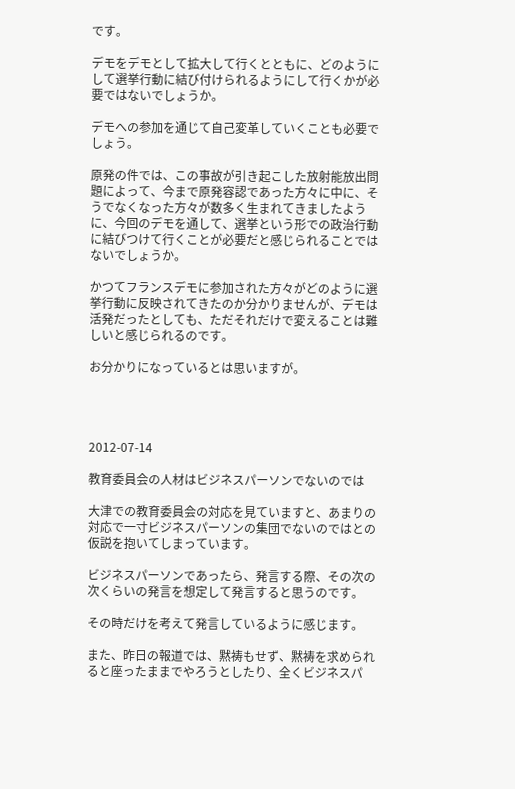です。

デモをデモとして拡大して行くとともに、どのようにして選挙行動に結び付けられるようにして行くかが必要ではないでしょうか。

デモへの参加を通じて自己変革していくことも必要でしょう。

原発の件では、この事故が引き起こした放射能放出問題によって、今まで原発容認であった方々に中に、そうでなくなった方々が数多く生まれてきましたように、今回のデモを通して、選挙という形での政治行動に結びつけて行くことが必要だと感じられることではないでしょうか。

かつてフランスデモに参加された方々がどのように選挙行動に反映されてきたのか分かりませんが、デモは活発だったとしても、ただそれだけで変えることは難しいと感じられるのです。

お分かりになっているとは思いますが。




2012-07-14

教育委員会の人材はビジネスパーソンでないのでは

大津での教育委員会の対応を見ていますと、あまりの対応で一寸ビジネスパーソンの集団でないのではとの仮説を抱いてしまっています。

ビジネスパーソンであったら、発言する際、その次の次くらいの発言を想定して発言すると思うのです。

その時だけを考えて発言しているように感じます。

また、昨日の報道では、黙祷もせず、黙祷を求められると座ったままでやろうとしたり、全くビジネスパ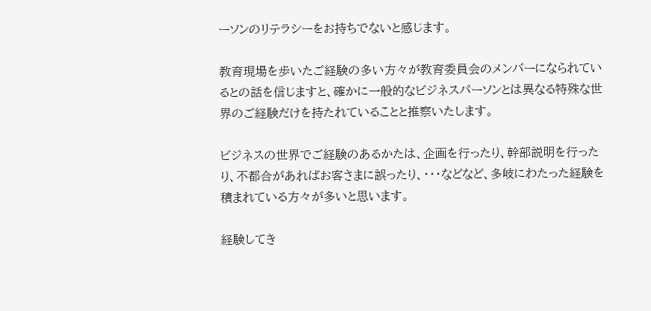ーソンのリテラシーをお持ちでないと感じます。

教育現場を歩いたご経験の多い方々が教育委員会のメンバーになられているとの話を信じますと、確かに一般的なビジネスパーソンとは異なる特殊な世界のご経験だけを持たれていることと推察いたします。

ビジネスの世界でご経験のあるかたは、企画を行ったり、幹部説明を行ったり、不都合があればお客さまに誤ったり、・・・などなど、多岐にわたった経験を積まれている方々が多いと思います。

経験してき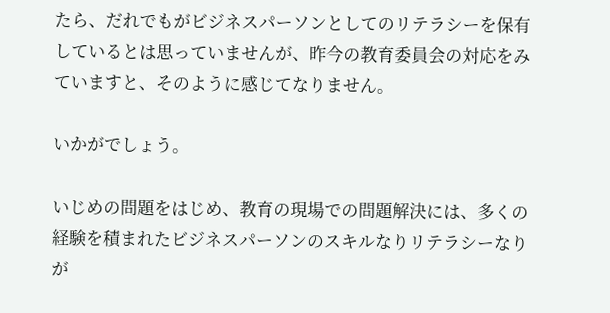たら、だれでもがビジネスパーソンとしてのリテラシーを保有しているとは思っていませんが、昨今の教育委員会の対応をみていますと、そのように感じてなりません。

いかがでしょう。

いじめの問題をはじめ、教育の現場での問題解決には、多くの経験を積まれたビジネスパーソンのスキルなりリテラシーなりが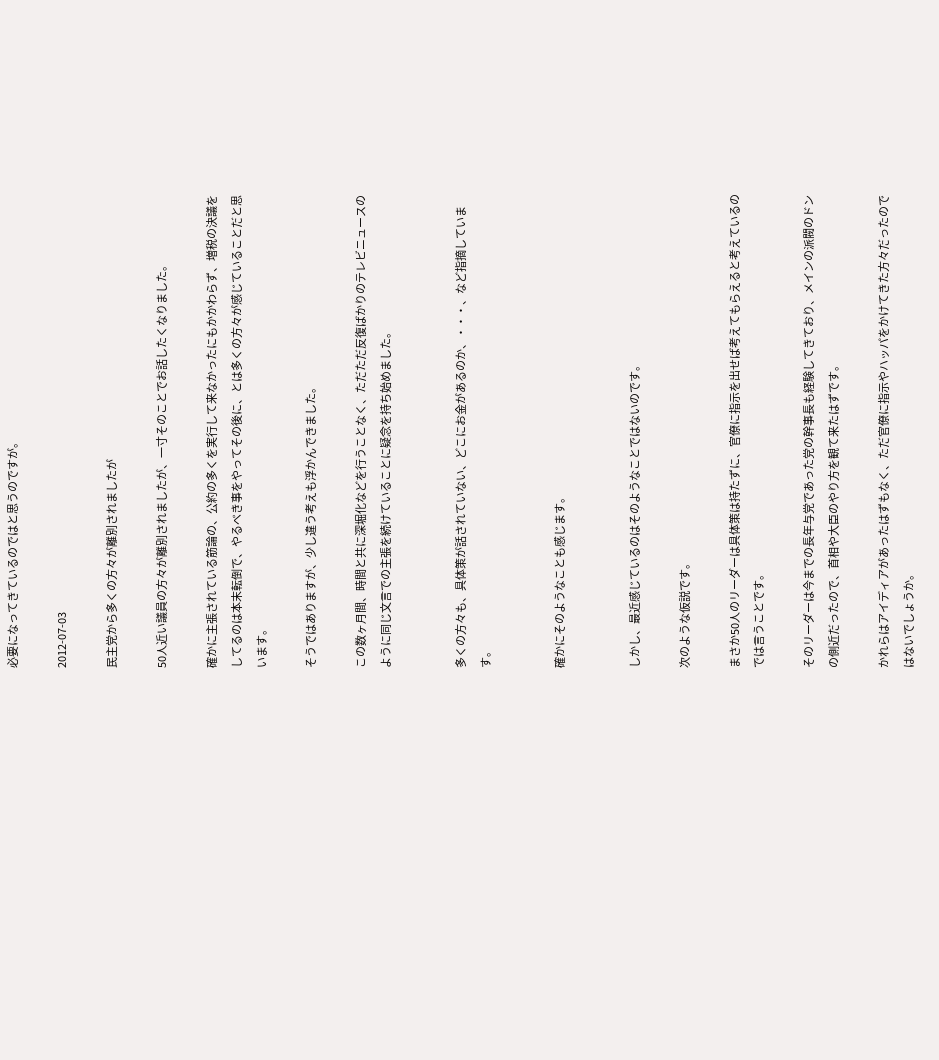必要になってきているのではと思うのですが。

2012-07-03

民主党から多くの方々が離別されましたが

50人近い議員の方々が離別されましたが、一寸そのことでお話したくなりました。

確かに主張されている筋論の、公約の多くを実行して来なかったにもかかわらず、増税の決議をしてるのは本末転倒で、やるべき事をやってその後に、とは多くの方々が感じていることだと思います。

そうではありますが、少し違う考えも浮かんできました。

この数ヶ月間、時間と共に深堀化などを行うことなく、ただただ反復ばかりのテレビニュースのように同じ文言での主張を続けていることに疑念を持ち始めました。


多くの方々も、具体策が話されていない、どこにお金があるのか、・・・、など指摘しています。


確かにそのようなことも感じます。


しかし、最近感じているのはそのようなことではないのです。

次のような仮説です。

まさか50人のリーダーは具体策は持たずに、官僚に指示を出せば考えてもらえると考えているのでは言うことです。

そのリーダーは今までの長年与党であった党の幹事長も経験してきており、メインの派閥のドンの側近だったので、首相や大臣のやり方を観て来たはずです。

かれらはアイディアがあったはずもなく、ただ官僚に指示やハッパをかけてきた方々だったのではないでしょうか。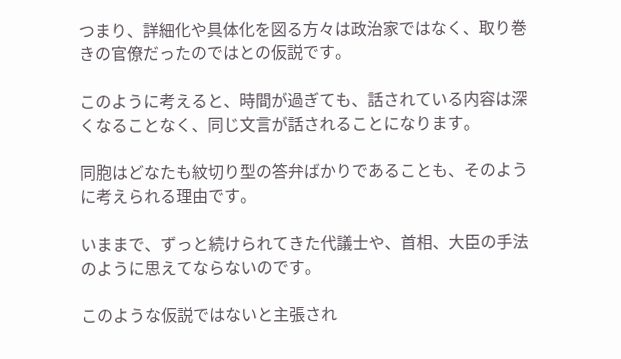つまり、詳細化や具体化を図る方々は政治家ではなく、取り巻きの官僚だったのではとの仮説です。

このように考えると、時間が過ぎても、話されている内容は深くなることなく、同じ文言が話されることになります。

同胞はどなたも紋切り型の答弁ばかりであることも、そのように考えられる理由です。

いままで、ずっと続けられてきた代議士や、首相、大臣の手法のように思えてならないのです。

このような仮説ではないと主張され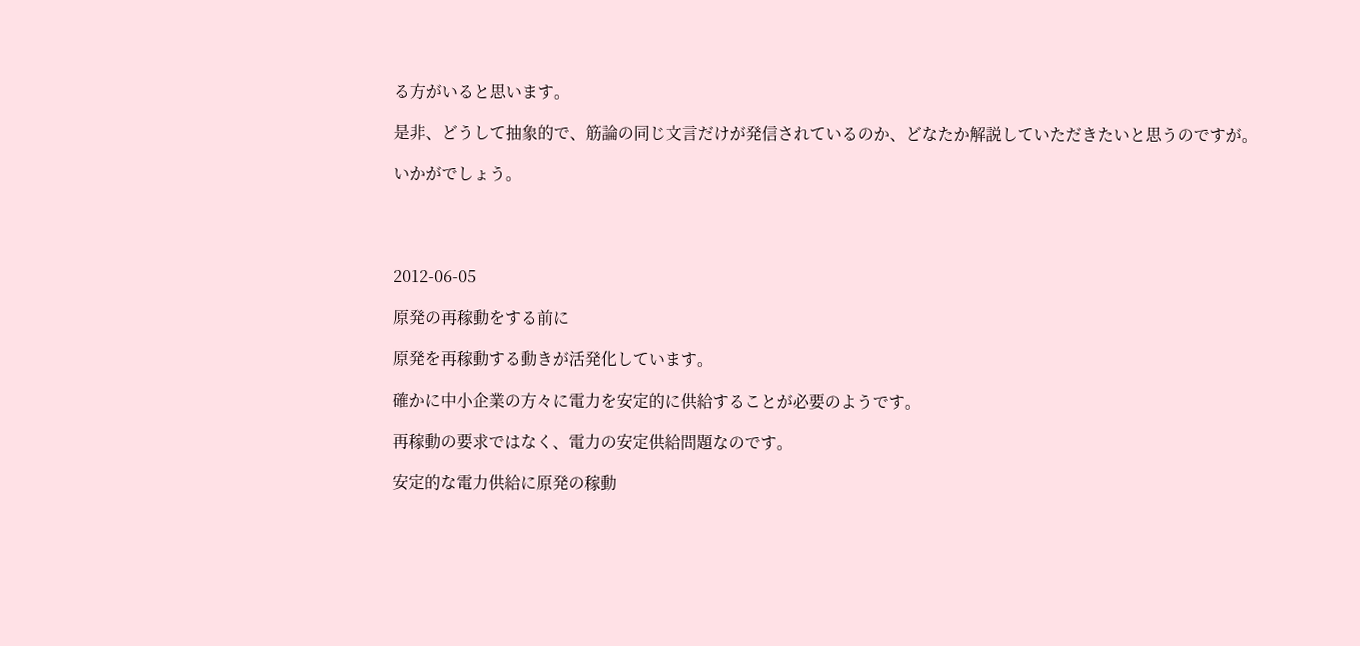る方がいると思います。

是非、どうして抽象的で、筋論の同じ文言だけが発信されているのか、どなたか解説していただきたいと思うのですが。

いかがでしょう。




2012-06-05

原発の再稼動をする前に

原発を再稼動する動きが活発化しています。

確かに中小企業の方々に電力を安定的に供給することが必要のようです。

再稼動の要求ではなく、電力の安定供給問題なのです。

安定的な電力供給に原発の稼動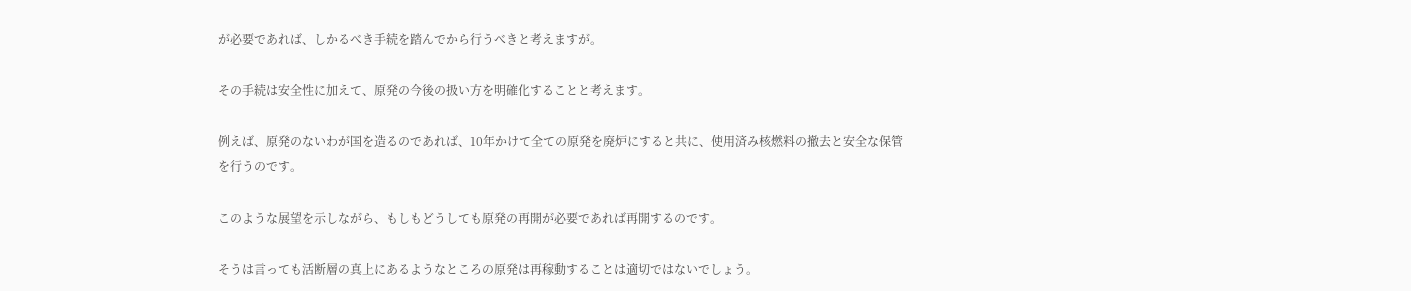が必要であれば、しかるべき手続を踏んでから行うべきと考えますが。

その手続は安全性に加えて、原発の今後の扱い方を明確化することと考えます。

例えば、原発のないわが国を造るのであれば、10年かけて全ての原発を廃炉にすると共に、使用済み核燃料の撤去と安全な保管を行うのです。

このような展望を示しながら、もしもどうしても原発の再開が必要であれば再開するのです。

そうは言っても活断層の真上にあるようなところの原発は再稼動することは適切ではないでしょう。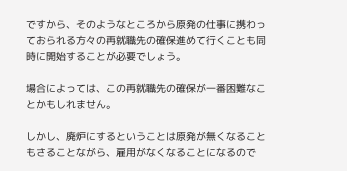ですから、そのようなところから原発の仕事に携わっておられる方々の再就職先の確保進めて行くことも同時に開始することが必要でしょう。

場合によっては、この再就職先の確保が一番困難なことかもしれません。

しかし、廃炉にするということは原発が無くなることもさることながら、雇用がなくなることになるので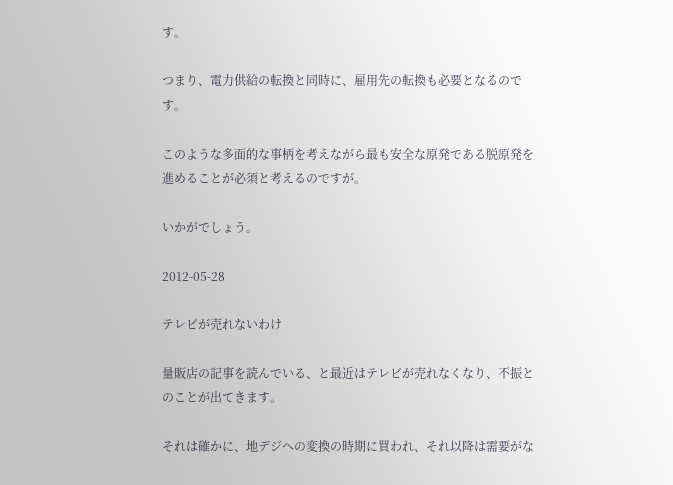す。

つまり、電力供給の転換と同時に、雇用先の転換も必要となるのです。

このような多面的な事柄を考えながら最も安全な原発である脱原発を進めることが必須と考えるのですが。

いかがでしょう。

2012-05-28

テレビが売れないわけ

量販店の記事を読んでいる、と最近はテレビが売れなくなり、不振とのことが出てきます。

それは確かに、地デジへの変換の時期に買われ、それ以降は需要がな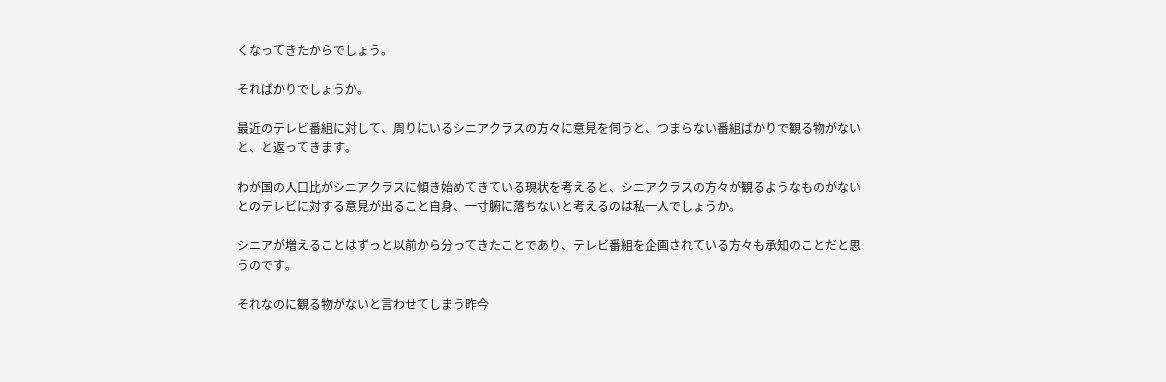くなってきたからでしょう。

そればかりでしょうか。

最近のテレビ番組に対して、周りにいるシニアクラスの方々に意見を伺うと、つまらない番組ばかりで観る物がないと、と返ってきます。

わが国の人口比がシニアクラスに傾き始めてきている現状を考えると、シニアクラスの方々が観るようなものがないとのテレビに対する意見が出ること自身、一寸腑に落ちないと考えるのは私一人でしょうか。

シニアが増えることはずっと以前から分ってきたことであり、テレビ番組を企画されている方々も承知のことだと思うのです。

それなのに観る物がないと言わせてしまう昨今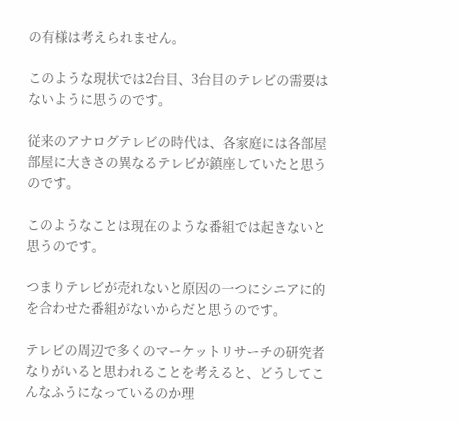の有様は考えられません。

このような現状では2台目、3台目のテレビの需要はないように思うのです。

従来のアナログテレビの時代は、各家庭には各部屋部屋に大きさの異なるテレビが鎮座していたと思うのです。

このようなことは現在のような番組では起きないと思うのです。

つまりテレビが売れないと原因の一つにシニアに的を合わせた番組がないからだと思うのです。

テレビの周辺で多くのマーケットリサーチの研究者なりがいると思われることを考えると、どうしてこんなふうになっているのか理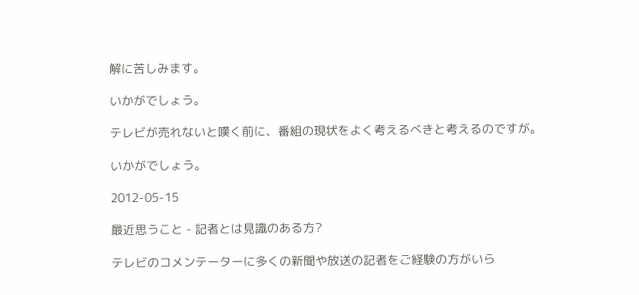解に苦しみます。

いかがでしょう。

テレビが売れないと嘆く前に、番組の現状をよく考えるべきと考えるのですが。

いかがでしょう。

2012-05-15

最近思うこと - 記者とは見識のある方?

テレビのコメンテーターに多くの新聞や放送の記者をご経験の方がいら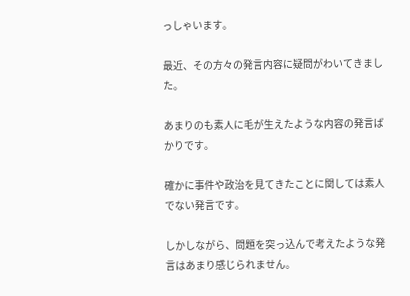っしゃいます。

最近、その方々の発言内容に疑問がわいてきました。

あまりのも素人に毛が生えたような内容の発言ばかりです。

確かに事件や政治を見てきたことに関しては素人でない発言です。

しかしながら、問題を突っ込んで考えたような発言はあまり感じられません。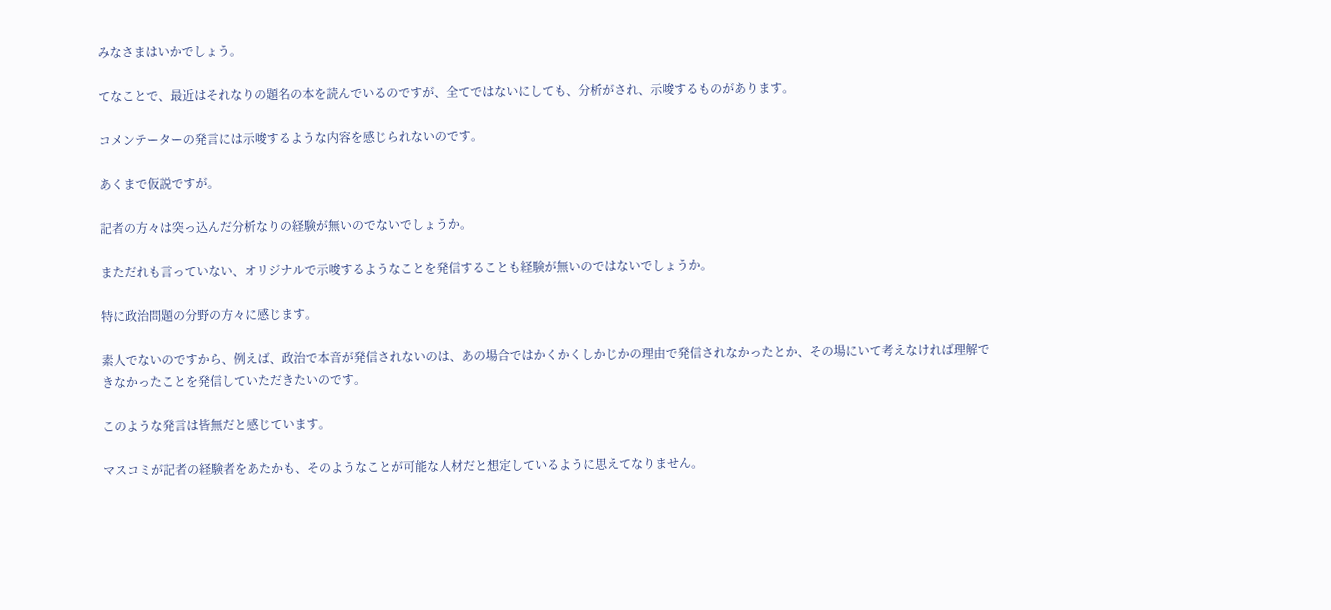みなさまはいかでしょう。

てなことで、最近はそれなりの題名の本を読んでいるのですが、全てではないにしても、分析がされ、示唆するものがあります。

コメンテーターの発言には示唆するような内容を感じられないのです。

あくまで仮説ですが。

記者の方々は突っ込んだ分析なりの経験が無いのでないでしょうか。

まただれも言っていない、オリジナルで示唆するようなことを発信することも経験が無いのではないでしょうか。

特に政治問題の分野の方々に感じます。

素人でないのですから、例えば、政治で本音が発信されないのは、あの場合ではかくかくしかじかの理由で発信されなかったとか、その場にいて考えなければ理解できなかったことを発信していただきたいのです。

このような発言は皆無だと感じています。

マスコミが記者の経験者をあたかも、そのようなことが可能な人材だと想定しているように思えてなりません。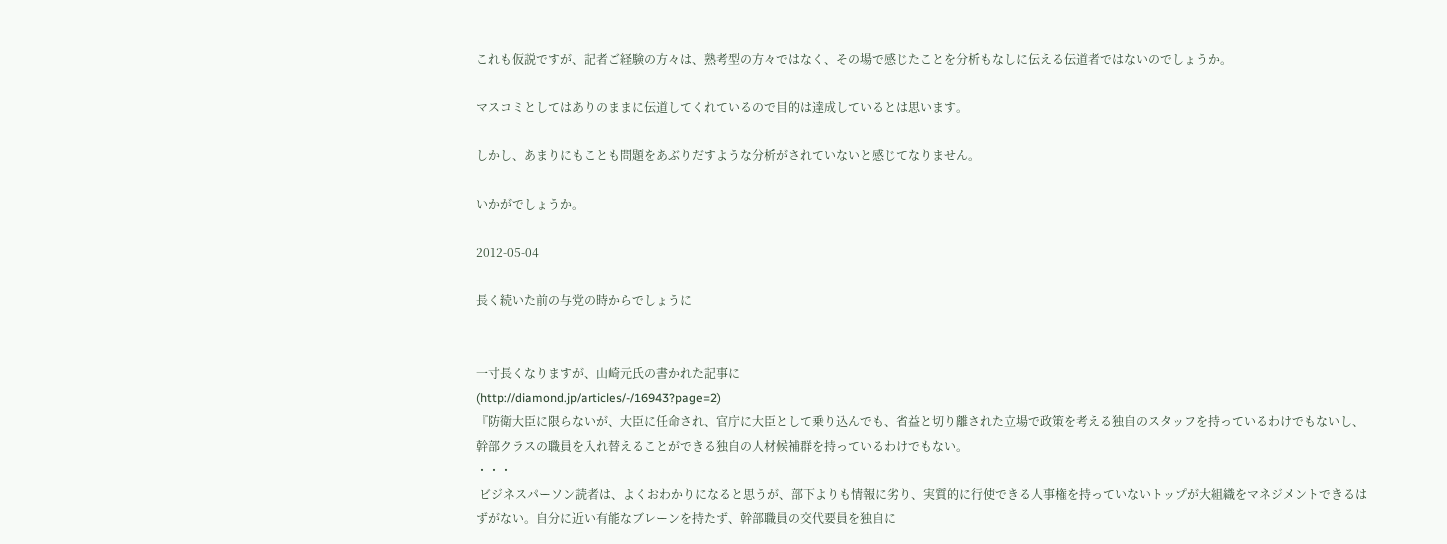これも仮説ですが、記者ご経験の方々は、熟考型の方々ではなく、その場で感じたことを分析もなしに伝える伝道者ではないのでしょうか。

マスコミとしてはありのままに伝道してくれているので目的は達成しているとは思います。

しかし、あまりにもことも問題をあぶりだすような分析がされていないと感じてなりません。

いかがでしょうか。

2012-05-04

長く続いた前の与党の時からでしょうに


一寸長くなりますが、山崎元氏の書かれた記事に
(http://diamond.jp/articles/-/16943?page=2)
『防衛大臣に限らないが、大臣に任命され、官庁に大臣として乗り込んでも、省益と切り離された立場で政策を考える独自のスタッフを持っているわけでもないし、幹部クラスの職員を入れ替えることができる独自の人材候補群を持っているわけでもない。
・・・
 ビジネスパーソン読者は、よくおわかりになると思うが、部下よりも情報に劣り、実質的に行使できる人事権を持っていないトップが大組織をマネジメントできるはずがない。自分に近い有能なブレーンを持たず、幹部職員の交代要員を独自に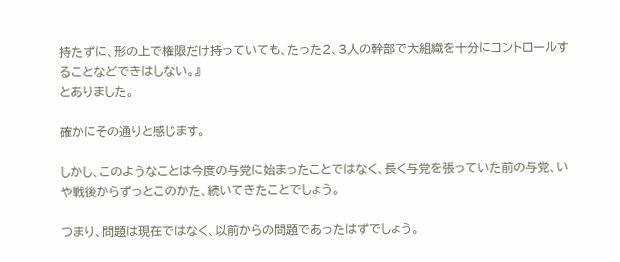持たずに、形の上で権限だけ持っていても、たった2、3人の幹部で大組織を十分にコントロールすることなどできはしない。』
とありました。

確かにその通りと感じます。

しかし、このようなことは今度の与党に始まったことではなく、長く与党を張っていた前の与党、いや戦後からずっとこのかた、続いてきたことでしょう。

つまり、問題は現在ではなく、以前からの問題であったはずでしょう。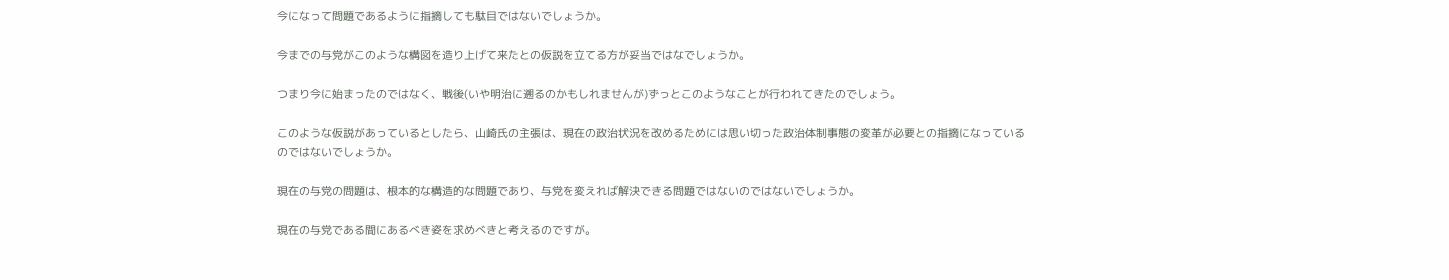今になって問題であるように指摘しても駄目ではないでしょうか。

今までの与党がこのような構図を造り上げて来たとの仮説を立てる方が妥当ではなでしょうか。

つまり今に始まったのではなく、戦後(いや明治に遡るのかもしれませんが)ずっとこのようなことが行われてきたのでしょう。

このような仮説があっているとしたら、山崎氏の主張は、現在の政治状況を改めるためには思い切った政治体制事態の変革が必要との指摘になっているのではないでしょうか。

現在の与党の問題は、根本的な構造的な問題であり、与党を変えれば解決できる問題ではないのではないでしょうか。

現在の与党である間にあるべき姿を求めべきと考えるのですが。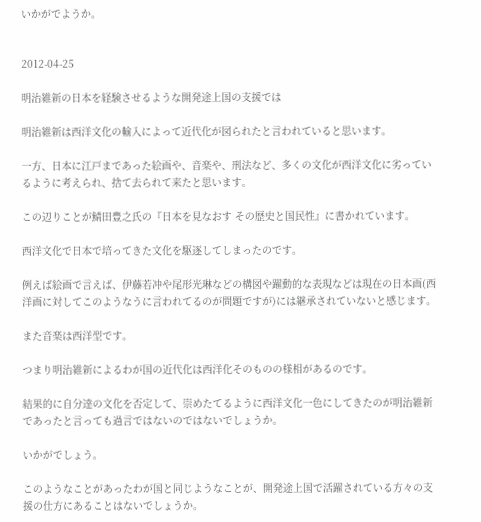いかがでようか。


2012-04-25

明治維新の日本を経験させるような開発途上国の支援では

明治維新は西洋文化の輸入によって近代化が図られたと言われていると思います。

一方、日本に江戸まであった絵画や、音楽や、刑法など、多くの文化が西洋文化に劣っているように考えられ、捨て去られて来たと思います。

この辺りことが鯖田豊之氏の『日本を見なおす その歴史と国民性』に書かれています。

西洋文化で日本で培ってきた文化を駆逐してしまったのです。

例えば絵画で言えば、伊藤若冲や尾形光琳などの構図や躍動的な表現などは現在の日本画(西洋画に対してこのようなうに言われてるのが問題ですが)には継承されていないと感じます。

また音楽は西洋型です。

つまり明治維新によるわが国の近代化は西洋化そのものの様相があるのです。

結果的に自分達の文化を否定して、崇めたてるように西洋文化一色にしてきたのが明治維新であったと言っても過言ではないのではないでしょうか。

いかがでしょう。

このようなことがあったわが国と同じようなことが、開発途上国で活躍されている方々の支援の仕方にあることはないでしょうか。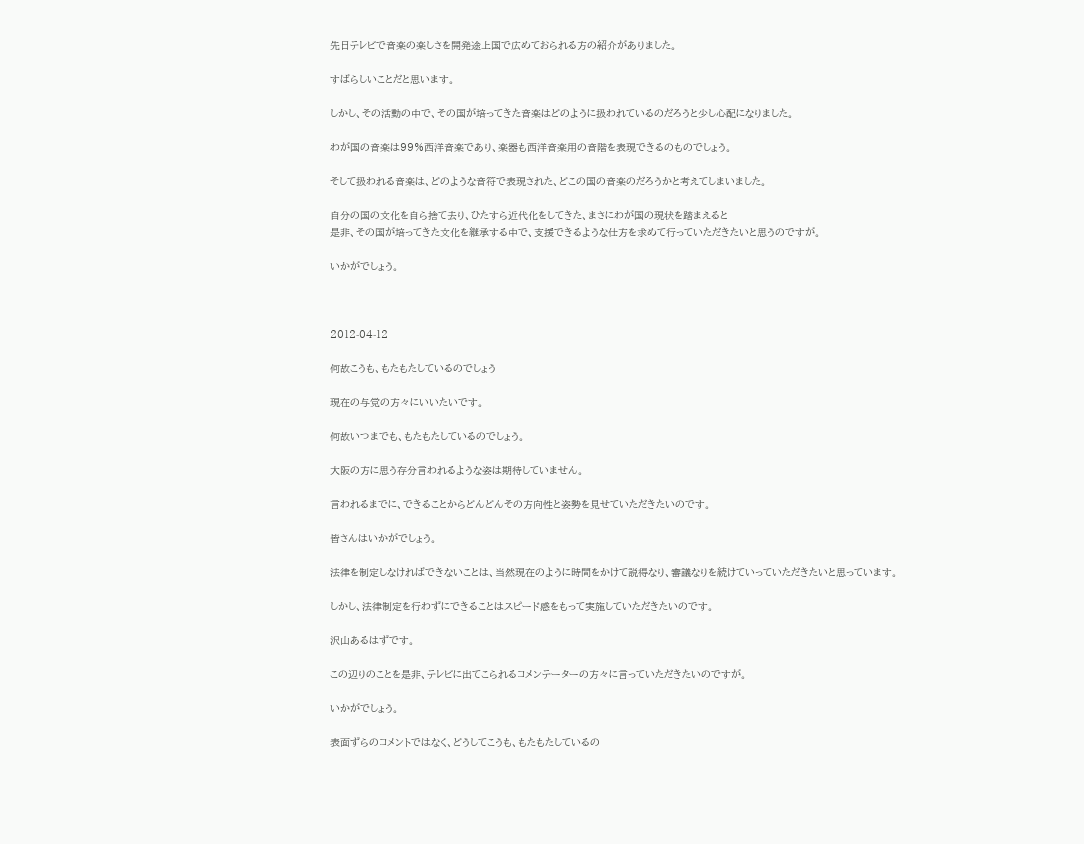先日テレビで音楽の楽しさを開発途上国で広めておられる方の紹介がありました。

すばらしいことだと思います。

しかし、その活動の中で、その国が培ってきた音楽はどのように扱われているのだろうと少し心配になりました。

わが国の音楽は99%西洋音楽であり、楽器も西洋音楽用の音階を表現できるのものでしょう。

そして扱われる音楽は、どのような音符で表現された、どこの国の音楽のだろうかと考えてしまいました。

自分の国の文化を自ら捨て去り、ひたすら近代化をしてきた、まさにわが国の現状を踏まえると
是非、その国が培ってきた文化を継承する中で、支援できるような仕方を求めて行っていただきたいと思うのですが。

いかがでしょう。



2012-04-12

何故こうも、もたもたしているのでしょう

現在の与党の方々にいいたいです。

何故いつまでも、もたもたしているのでしょう。

大阪の方に思う存分言われるような姿は期待していません。

言われるまでに、できることからどんどんその方向性と姿勢を見せていただきたいのです。

皆さんはいかがでしょう。

法律を制定しなければできないことは、当然現在のように時間をかけて説得なり、審議なりを続けていっていただきたいと思っています。

しかし、法律制定を行わずにできることはスピード感をもって実施していただきたいのです。

沢山あるはずです。

この辺りのことを是非、テレビに出てこられるコメンテーターの方々に言っていただきたいのですが。

いかがでしょう。

表面ずらのコメントではなく、どうしてこうも、もたもたしているの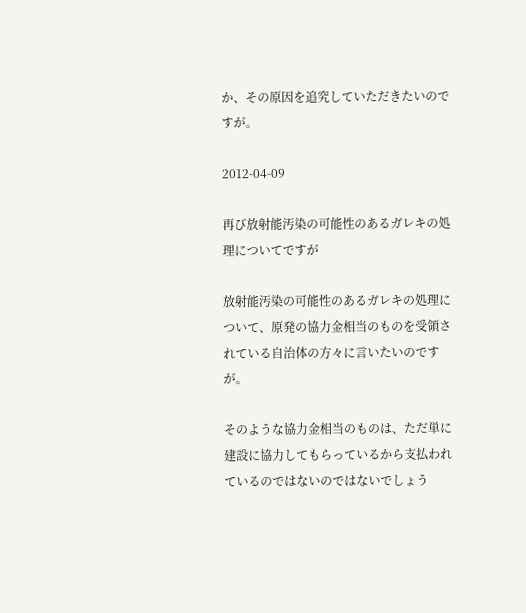か、その原因を追究していただきたいのですが。

2012-04-09

再び放射能汚染の可能性のあるガレキの処理についてですが

放射能汚染の可能性のあるガレキの処理について、原発の協力金相当のものを受領されている自治体の方々に言いたいのですが。

そのような協力金相当のものは、ただ単に建設に協力してもらっているから支払われているのではないのではないでしょう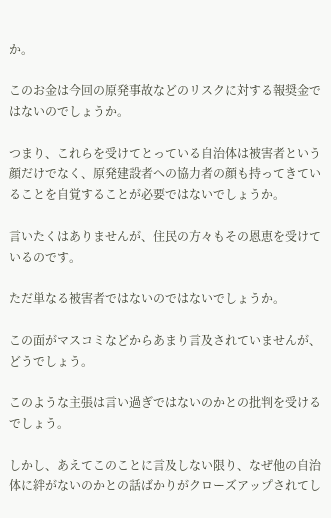か。

このお金は今回の原発事故などのリスクに対する報奨金ではないのでしょうか。

つまり、これらを受けてとっている自治体は被害者という顔だけでなく、原発建設者への協力者の顔も持ってきていることを自覚することが必要ではないでしょうか。

言いたくはありませんが、住民の方々もその恩恵を受けているのです。

ただ単なる被害者ではないのではないでしょうか。

この面がマスコミなどからあまり言及されていませんが、どうでしょう。

このような主張は言い過ぎではないのかとの批判を受けるでしょう。

しかし、あえてこのことに言及しない限り、なぜ他の自治体に絆がないのかとの話ばかりがクローズアップされてし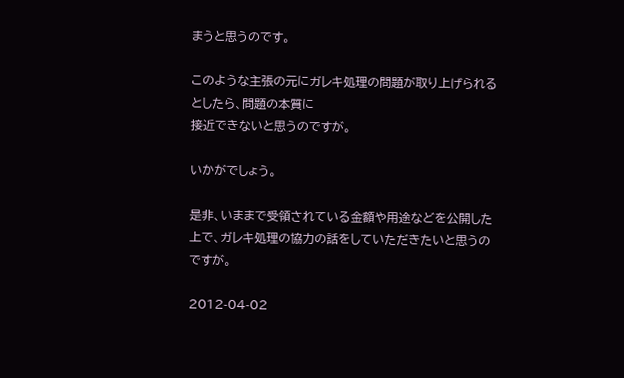まうと思うのです。

このような主張の元にガレキ処理の問題が取り上げられるとしたら、問題の本質に
接近できないと思うのですが。

いかがでしょう。

是非、いままで受領されている金額や用途などを公開した上で、ガレキ処理の協力の話をしていただきたいと思うのですが。

2012-04-02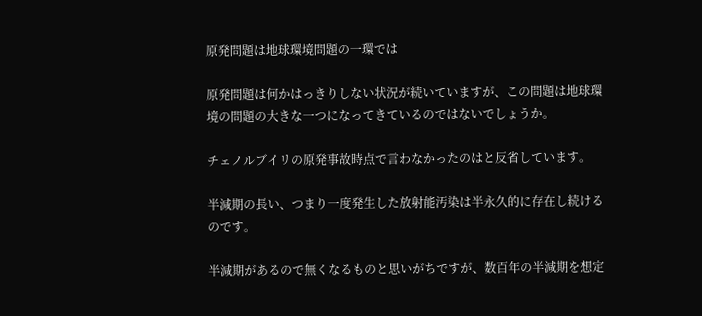原発問題は地球環境問題の一環では

原発問題は何かはっきりしない状況が続いていますが、この問題は地球環境の問題の大きな一つになってきているのではないでしょうか。

チェノルブイリの原発事故時点で言わなかったのはと反省しています。

半減期の長い、つまり一度発生した放射能汚染は半永久的に存在し続けるのです。

半減期があるので無くなるものと思いがちですが、数百年の半減期を想定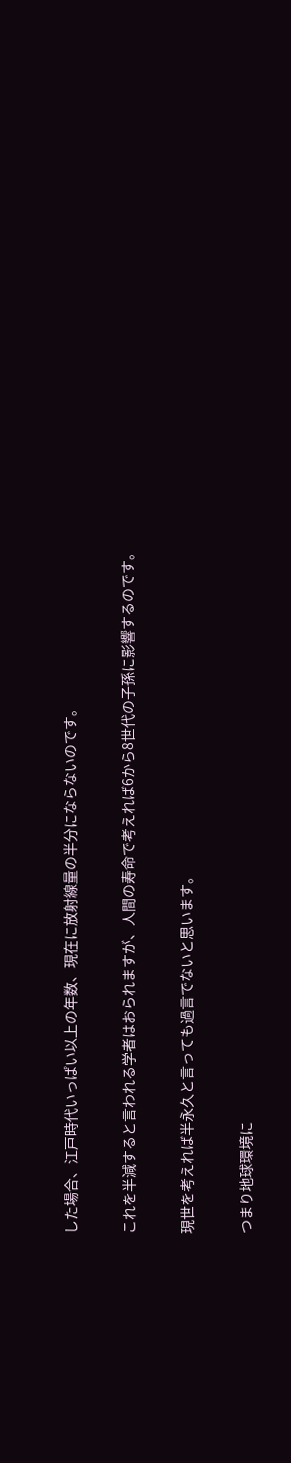した場合、江戸時代いっぱい以上の年数、現在に放射線量の半分にならないのです。

これを半減すると言われる学者はおられますが、人間の寿命で考えれば6から8世代の子孫に影響するのです。

現世を考えれば半永久と言っても過言でないと思います。

つまり地球環境に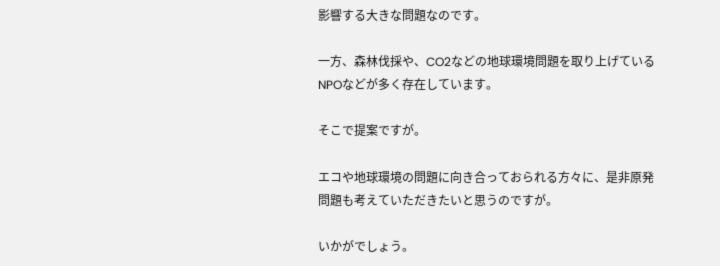影響する大きな問題なのです。

一方、森林伐採や、CO2などの地球環境問題を取り上げているNPOなどが多く存在しています。

そこで提案ですが。

エコや地球環境の問題に向き合っておられる方々に、是非原発問題も考えていただきたいと思うのですが。

いかがでしょう。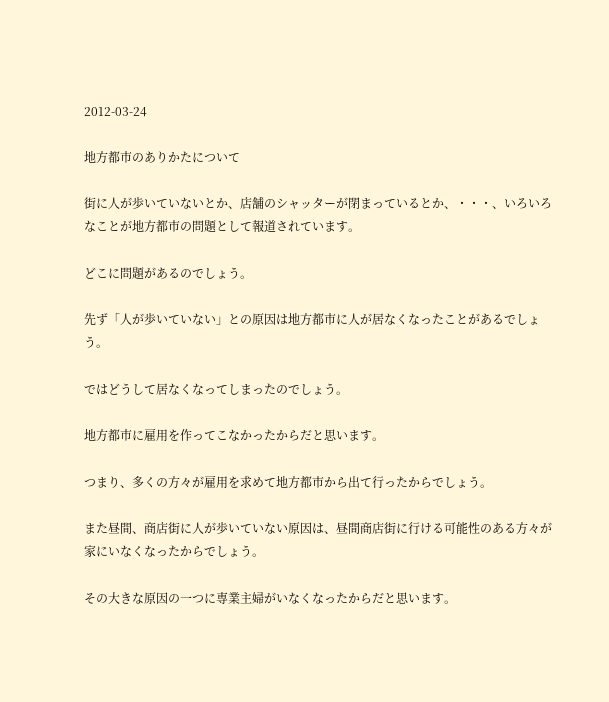2012-03-24

地方都市のありかたについて

街に人が歩いていないとか、店舗のシャッターが閉まっているとか、・・・、いろいろなことが地方都市の問題として報道されています。

どこに問題があるのでしょう。

先ず「人が歩いていない」との原因は地方都市に人が居なくなったことがあるでしょう。

ではどうして居なくなってしまったのでしょう。

地方都市に雇用を作ってこなかったからだと思います。

つまり、多くの方々が雇用を求めて地方都市から出て行ったからでしょう。

また昼間、商店街に人が歩いていない原因は、昼間商店街に行ける可能性のある方々が家にいなくなったからでしょう。

その大きな原因の一つに専業主婦がいなくなったからだと思います。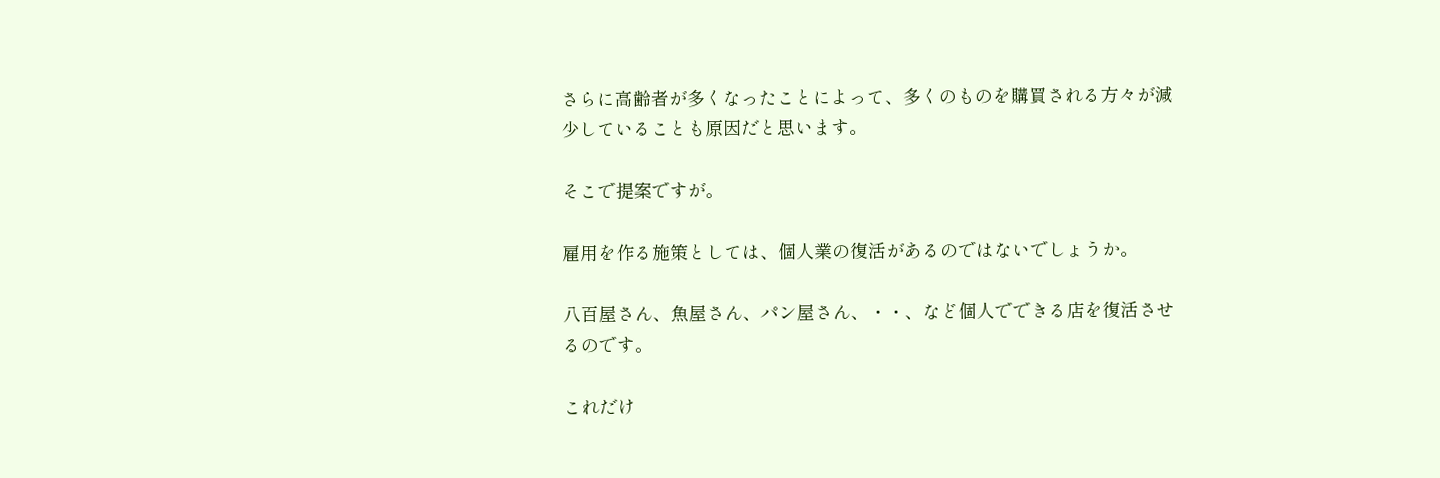さらに高齢者が多くなったことによって、多くのものを購買される方々が減少していることも原因だと思います。

そこで提案ですが。

雇用を作る施策としては、個人業の復活があるのではないでしょうか。

八百屋さん、魚屋さん、パン屋さん、・・、など個人でできる店を復活させるのです。

これだけ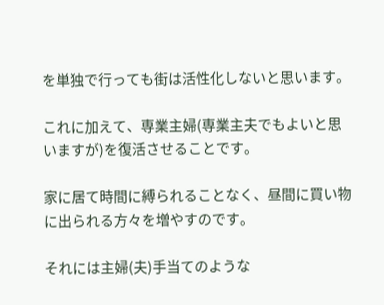を単独で行っても街は活性化しないと思います。

これに加えて、専業主婦(専業主夫でもよいと思いますが)を復活させることです。

家に居て時間に縛られることなく、昼間に買い物に出られる方々を増やすのです。

それには主婦(夫)手当てのような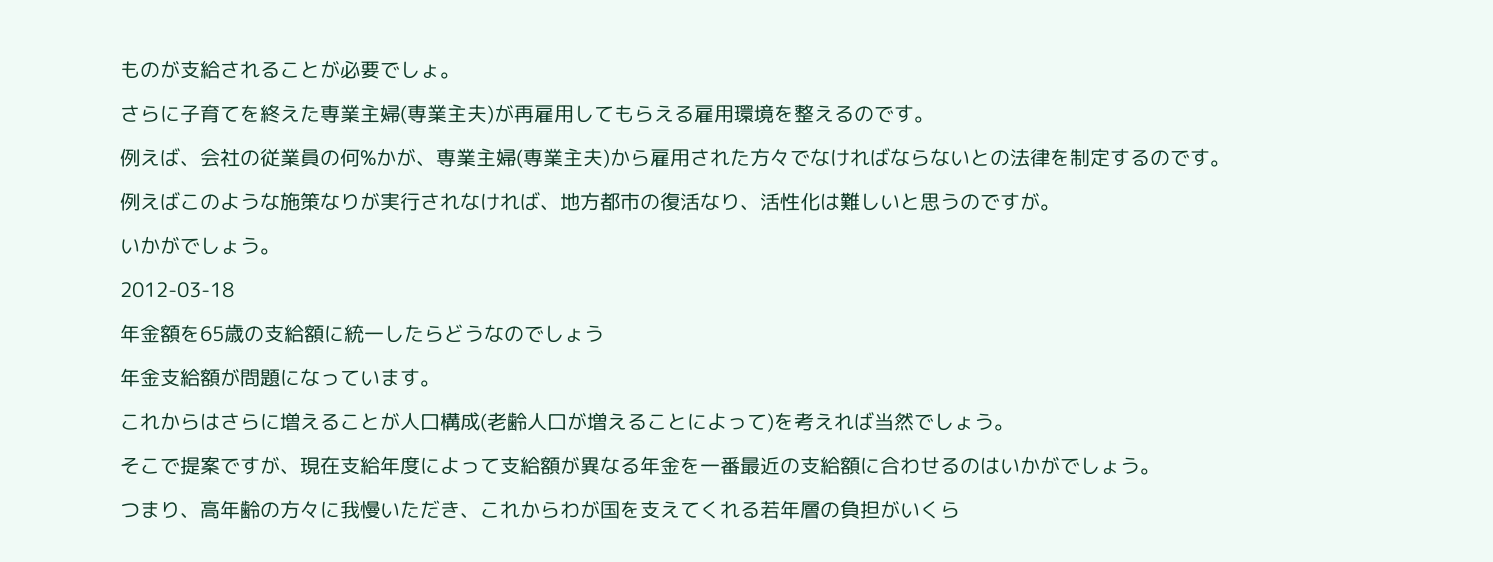ものが支給されることが必要でしょ。

さらに子育てを終えた専業主婦(専業主夫)が再雇用してもらえる雇用環境を整えるのです。

例えば、会社の従業員の何%かが、専業主婦(専業主夫)から雇用された方々でなければならないとの法律を制定するのです。

例えばこのような施策なりが実行されなければ、地方都市の復活なり、活性化は難しいと思うのですが。

いかがでしょう。

2012-03-18

年金額を65歳の支給額に統一したらどうなのでしょう

年金支給額が問題になっています。

これからはさらに増えることが人口構成(老齢人口が増えることによって)を考えれば当然でしょう。

そこで提案ですが、現在支給年度によって支給額が異なる年金を一番最近の支給額に合わせるのはいかがでしょう。

つまり、高年齢の方々に我慢いただき、これからわが国を支えてくれる若年層の負担がいくら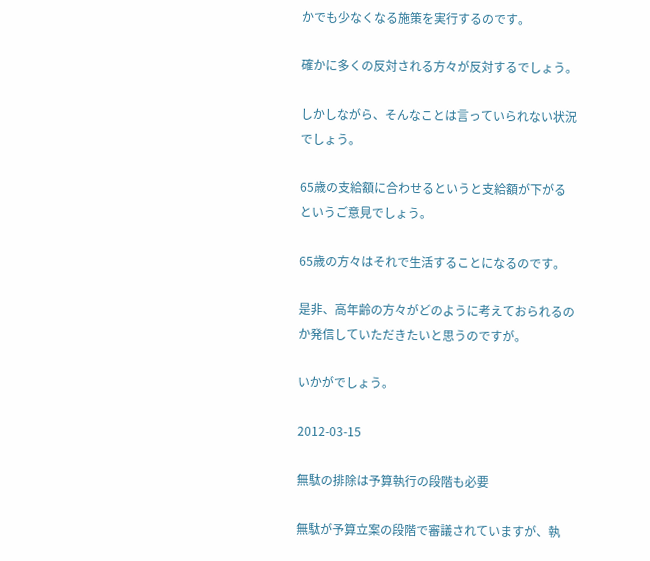かでも少なくなる施策を実行するのです。

確かに多くの反対される方々が反対するでしょう。

しかしながら、そんなことは言っていられない状況でしょう。

65歳の支給額に合わせるというと支給額が下がるというご意見でしょう。

65歳の方々はそれで生活することになるのです。

是非、高年齢の方々がどのように考えておられるのか発信していただきたいと思うのですが。

いかがでしょう。

2012-03-15

無駄の排除は予算執行の段階も必要

無駄が予算立案の段階で審議されていますが、執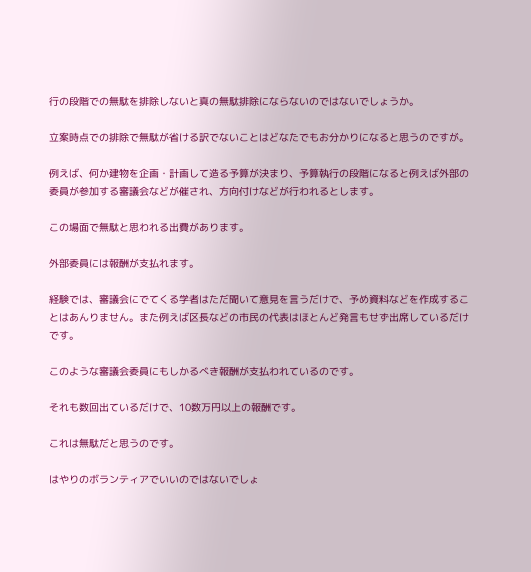行の段階での無駄を排除しないと真の無駄排除にならないのではないでしょうか。

立案時点での排除で無駄が省ける訳でないことはどなたでもお分かりになると思うのですが。

例えば、何か建物を企画・計画して造る予算が決まり、予算執行の段階になると例えば外部の委員が参加する審議会などが催され、方向付けなどが行われるとします。

この場面で無駄と思われる出費があります。

外部委員には報酬が支払れます。

経験では、審議会にでてくる学者はただ聞いて意見を言うだけで、予め資料などを作成することはあんりません。また例えば区長などの市民の代表はほとんど発言もせず出席しているだけです。

このような審議会委員にもしかるべき報酬が支払われているのです。

それも数回出ているだけで、10数万円以上の報酬です。

これは無駄だと思うのです。

はやりのボランティアでいいのではないでしょ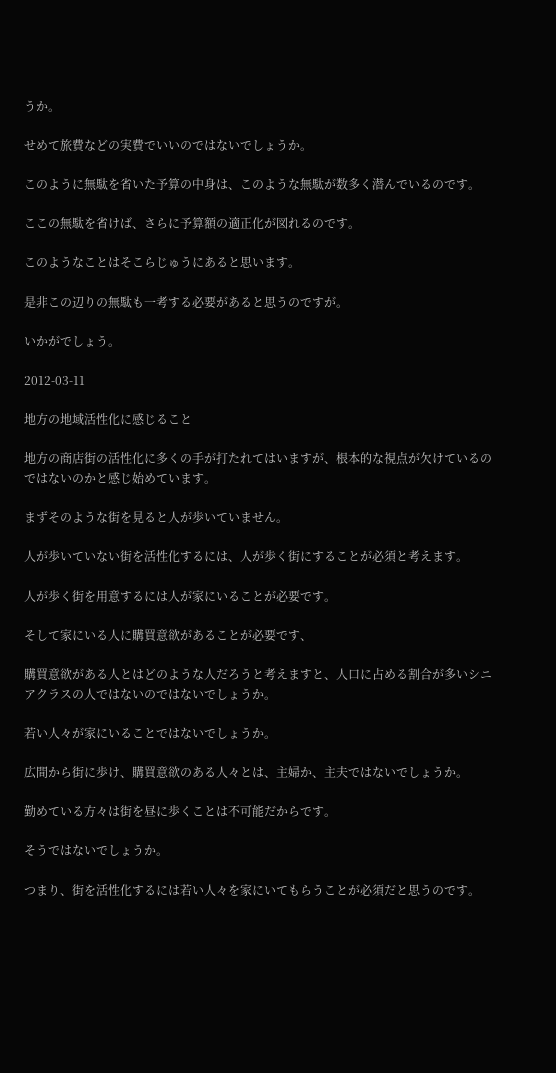うか。

せめて旅費などの実費でいいのではないでしょうか。

このように無駄を省いた予算の中身は、このような無駄が数多く潜んでいるのです。

ここの無駄を省けば、さらに予算額の適正化が図れるのです。

このようなことはそこらじゅうにあると思います。

是非この辺りの無駄も一考する必要があると思うのですが。

いかがでしょう。

2012-03-11

地方の地域活性化に感じること

地方の商店街の活性化に多くの手が打たれてはいますが、根本的な視点が欠けているのではないのかと感じ始めています。

まずそのような街を見ると人が歩いていません。

人が歩いていない街を活性化するには、人が歩く街にすることが必須と考えます。

人が歩く街を用意するには人が家にいることが必要です。

そして家にいる人に購買意欲があることが必要です、

購買意欲がある人とはどのような人だろうと考えますと、人口に占める割合が多いシニアクラスの人ではないのではないでしょうか。

若い人々が家にいることではないでしょうか。

広間から街に歩け、購買意欲のある人々とは、主婦か、主夫ではないでしょうか。

勤めている方々は街を昼に歩くことは不可能だからです。

そうではないでしょうか。

つまり、街を活性化するには若い人々を家にいてもらうことが必須だと思うのです。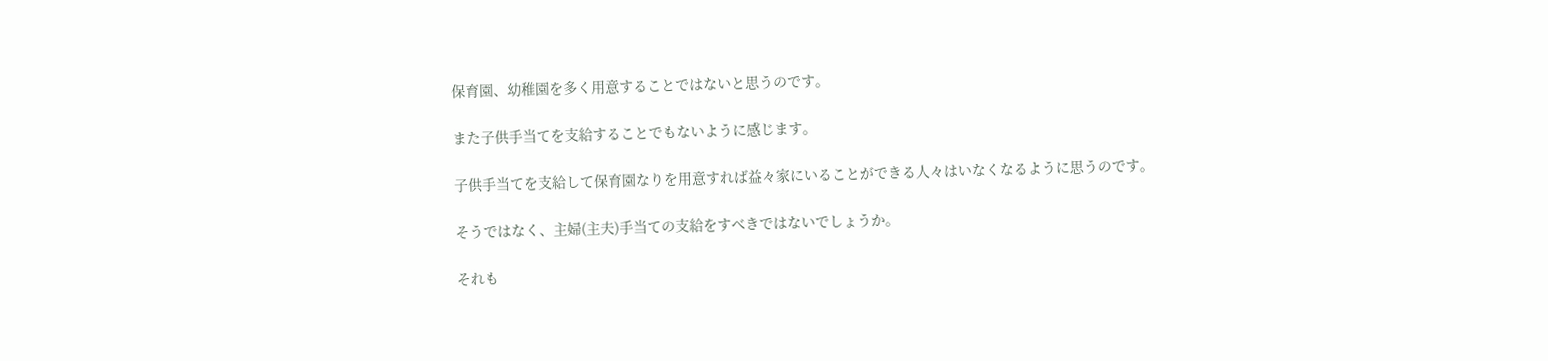保育園、幼稚園を多く用意することではないと思うのです。

また子供手当てを支給することでもないように感じます。

子供手当てを支給して保育園なりを用意すれば益々家にいることができる人々はいなくなるように思うのです。

そうではなく、主婦(主夫)手当ての支給をすべきではないでしょうか。

それも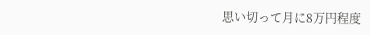思い切って月に8万円程度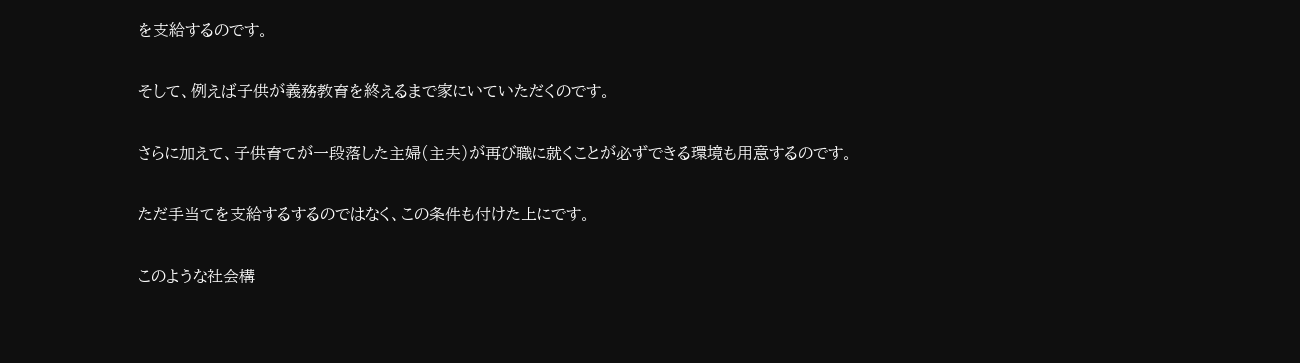を支給するのです。

そして、例えば子供が義務教育を終えるまで家にいていただくのです。

さらに加えて、子供育てが一段落した主婦(主夫)が再び職に就くことが必ずできる環境も用意するのです。

ただ手当てを支給するするのではなく、この条件も付けた上にです。

このような社会構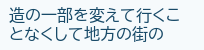造の一部を変えて行くことなくして地方の街の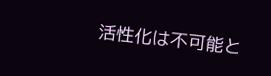活性化は不可能と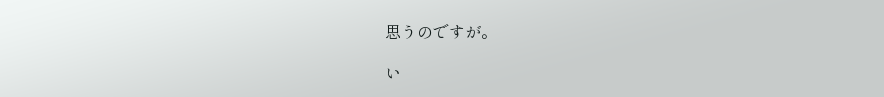思うのですが。

い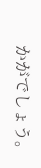かがでしょう。